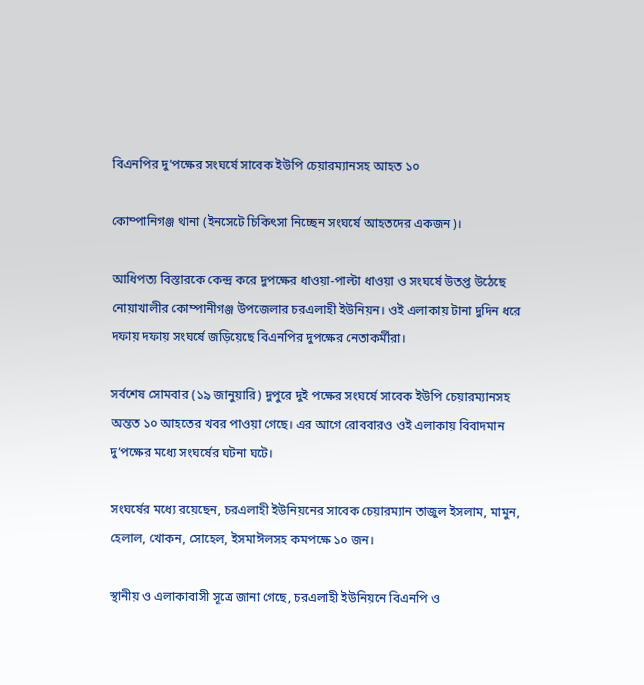বিএনপির দু’পক্ষের সংঘর্ষে সাবেক ইউপি চেয়ারম্যানসহ আহত ১০

কোম্পানিগঞ্জ থানা (ইনসেটে চিকিৎসা নিচ্ছেন সংঘর্ষে আহতদের একজন)।

আধিপত্য বিস্তারকে কেন্দ্র করে দুপক্ষের ধাওয়া-পাল্টা ধাওয়া ও সংঘর্ষে উতপ্ত উঠেছে নোয়াখালীর কোম্পানীগঞ্জ উপজেলার চরএলাহী ইউনিয়ন। ওই এলাকায় টানা দুদিন ধরে দফায় দফায় সংঘর্ষে জড়িয়েছে বিএনপির দুপক্ষের নেতাকর্মীরা।

সর্বশেষ সোমবার (১৯ জানুয়ারি) দুপুরে দুই পক্ষের সংঘর্ষে সাবেক ইউপি চেয়ারম্যানসহ অন্তত ১০ আহতের খবর পাওয়া গেছে। এর আগে রোববারও ওই এলাকায় বিবাদমান দু’পক্ষের মধ্যে সংঘর্ষের ঘটনা ঘটে।

সংঘর্ষের মধ্যে রয়েছেন, চরএলাহী ইউনিয়নের সাবেক চেয়ারম্যান তাজুল ইসলাম, মামুন, হেলাল, খোকন, সোহেল, ইসমাঈলসহ কমপক্ষে ১০ জন।

স্থানীয় ও এলাকাবাসী সূত্রে জানা গেছে, চরএলাহী ইউনিয়নে বিএনপি ও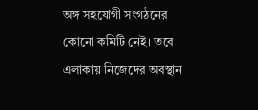অঙ্গ সহযোগী সংগঠনের কোনো কমিটি নেই। তবে এলাকায় নিজেদের অবস্থান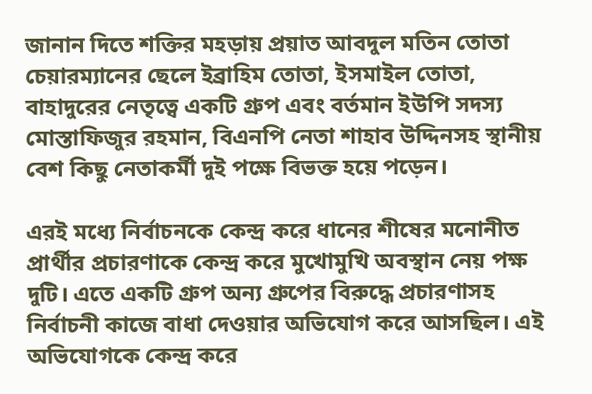জানান দিতে শক্তির মহড়ায় প্রয়াত আবদুল মতিন তোতা চেয়ারম্যানের ছেলে ইব্রাহিম তোতা, ইসমাইল তোতা, বাহাদুরের নেতৃত্বে একটি গ্রুপ এবং বর্তমান ইউপি সদস্য মোস্তাফিজুর রহমান, বিএনপি নেতা শাহাব উদ্দিনসহ স্থানীয় বেশ কিছু নেতাকর্মী দুই পক্ষে বিভক্ত হয়ে পড়েন।

এরই মধ্যে নির্বাচনকে কেন্দ্র করে ধানের শীষের মনোনীত প্রার্থীর প্রচারণাকে কেন্দ্র করে মুখোমুখি অবস্থান নেয় পক্ষ দুটি। এতে একটি গ্রুপ অন্য গ্রুপের বিরুদ্ধে প্রচারণাসহ নির্বাচনী কাজে বাধা দেওয়ার অভিযোগ করে আসছিল। এই অভিযোগকে কেন্দ্র করে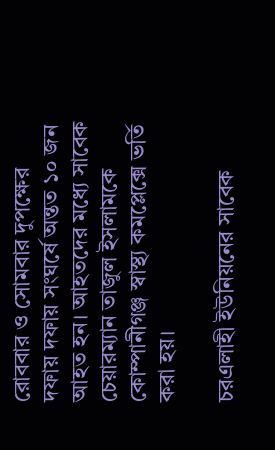রোববার ও সোমবার দুপক্ষের দফায় দফায় সংঘর্ষে অন্তত ১০ জন আহত হন। আহতদের মধ্যে সাবেক চেয়ারম্যান তাজুল ইসলামকে কোম্পানীগঞ্জ স্বাস্থ্য কমপ্লেক্সে ভর্তি করা হয়।

চরএলাহী ইউনিয়নের সাবেক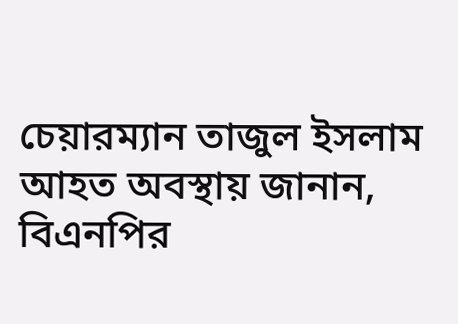চেয়ারম্যান তাজুল ইসলাম আহত অবস্থায় জানান, বিএনপির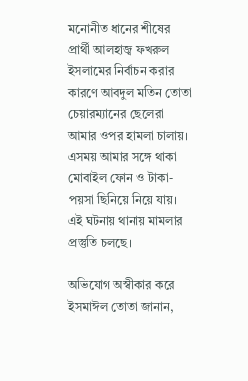মনোনীত ধানের শীষের প্রার্থী আলহাজ্ব ফখরুল ইসলামের নির্বাচন করার কারণে আবদুল মতিন তোতা চেয়ারম্যানের ছেলেরা আমার ওপর হামলা চালায়। এসময় আমার সঙ্গে থাকা মোবাইল ফোন ও টাকা-পয়সা ছিনিয়ে নিয়ে যায়। এই ঘটনায় থানায় মামলার প্রস্তুতি চলছে।

অভিযোগ অস্বীকার করে ইসমাঈল তোতা জানান,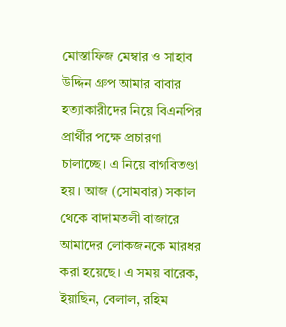মোস্তাফিজ মেম্বার ও সাহাব উদ্দিন গ্রুপ আমার বাবার হত্যাকারীদের নিয়ে বিএনপির প্রার্থীর পক্ষে প্রচারণা চালাচ্ছে। এ নিয়ে বাগবিতণ্ডা হয়। আজ (সোমবার) সকাল থেকে বাদামতলী বাজারে আমাদের লোকজনকে মারধর করা হয়েছে। এ সময় বারেক, ইয়াছিন, বেলাল, রহিম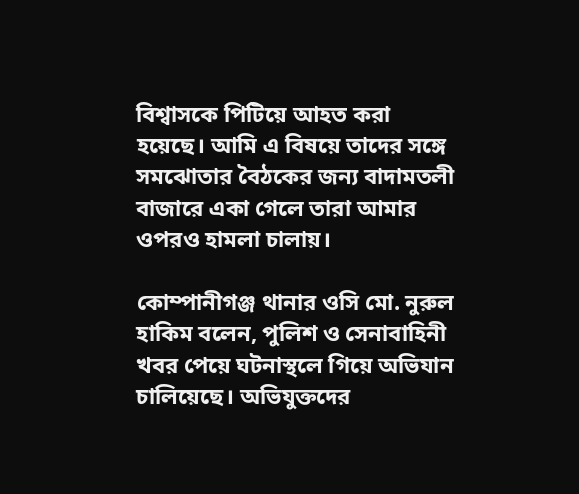বিশ্বাসকে পিটিয়ে আহত করা হয়েছে। আমি এ বিষয়ে তাদের সঙ্গে সমঝোতার বৈঠকের জন্য বাদামতলী বাজারে একা গেলে তারা আমার ওপরও হামলা চালায়।

কোম্পানীগঞ্জ থানার ওসি মো. নুরুল হাকিম বলেন, পুলিশ ও সেনাবাহিনী খবর পেয়ে ঘটনাস্থলে গিয়ে অভিযান চালিয়েছে। অভিযুক্তদের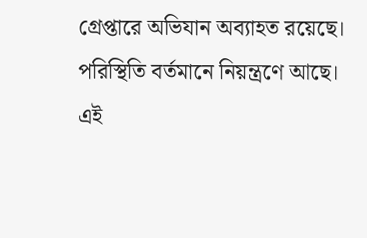গ্রেপ্তারে অভিযান অব্যাহত রয়েছে। পরিস্থিতি বর্তমানে নিয়ন্ত্রণে আছে। এই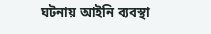ঘটনায় আইনি ব্যবস্থা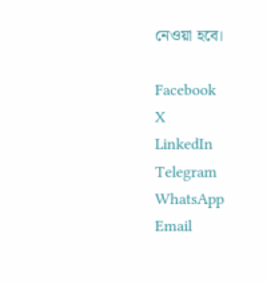নেওয়া হবে।

Facebook
X
LinkedIn
Telegram
WhatsApp
Email